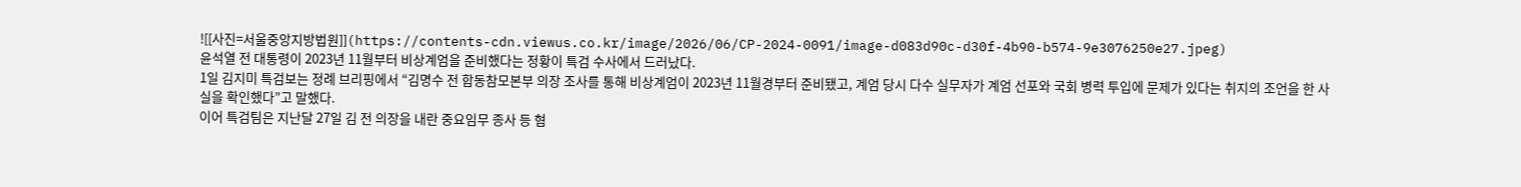![[사진=서울중앙지방법원]](https://contents-cdn.viewus.co.kr/image/2026/06/CP-2024-0091/image-d083d90c-d30f-4b90-b574-9e3076250e27.jpeg)
윤석열 전 대통령이 2023년 11월부터 비상계엄을 준비했다는 정황이 특검 수사에서 드러났다.
1일 김지미 특검보는 정례 브리핑에서 “김명수 전 합동참모본부 의장 조사를 통해 비상계엄이 2023년 11월경부터 준비됐고, 계엄 당시 다수 실무자가 계엄 선포와 국회 병력 투입에 문제가 있다는 취지의 조언을 한 사실을 확인했다”고 말했다.
이어 특검팀은 지난달 27일 김 전 의장을 내란 중요임무 종사 등 혐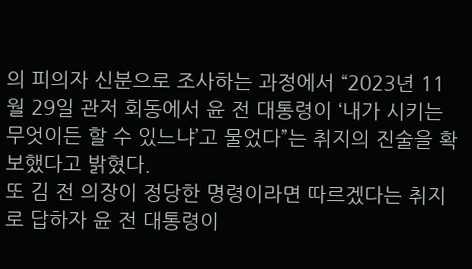의 피의자 신분으로 조사하는 과정에서 “2023년 11월 29일 관저 회동에서 윤 전 대통령이 ‘내가 시키는 무엇이든 할 수 있느냐’고 물었다”는 취지의 진술을 확보했다고 밝혔다.
또 김 전 의장이 정당한 명령이라면 따르겠다는 취지로 답하자 윤 전 대통령이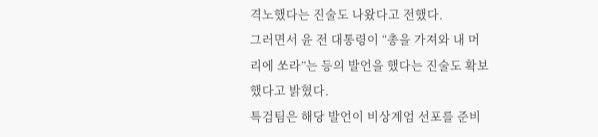격노했다는 진술도 나왔다고 전했다.
그러면서 윤 전 대통령이 “총을 가져와 내 머리에 쏘라”는 등의 발언을 했다는 진술도 확보했다고 밝혔다.
특검팀은 해당 발언이 비상계엄 선포를 준비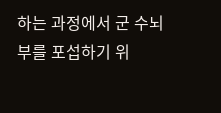하는 과정에서 군 수뇌부를 포섭하기 위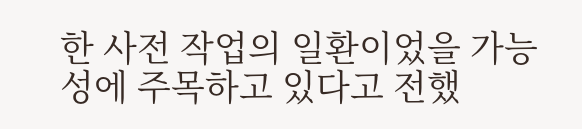한 사전 작업의 일환이었을 가능성에 주목하고 있다고 전했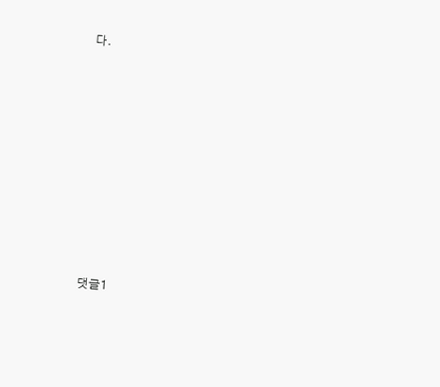다.










댓글1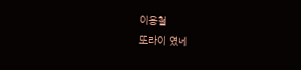이용철
또라이 였네